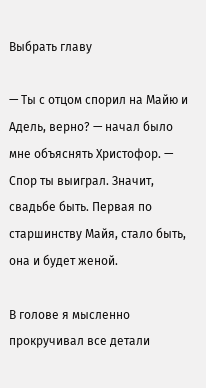Выбрать главу

— Ты с отцом спорил на Майю и Адель, верно? — начал было мне объяснять Христофор. — Спор ты выиграл. Значит, свадьбе быть. Первая по старшинству Майя, стало быть, она и будет женой.

В голове я мысленно прокручивал все детали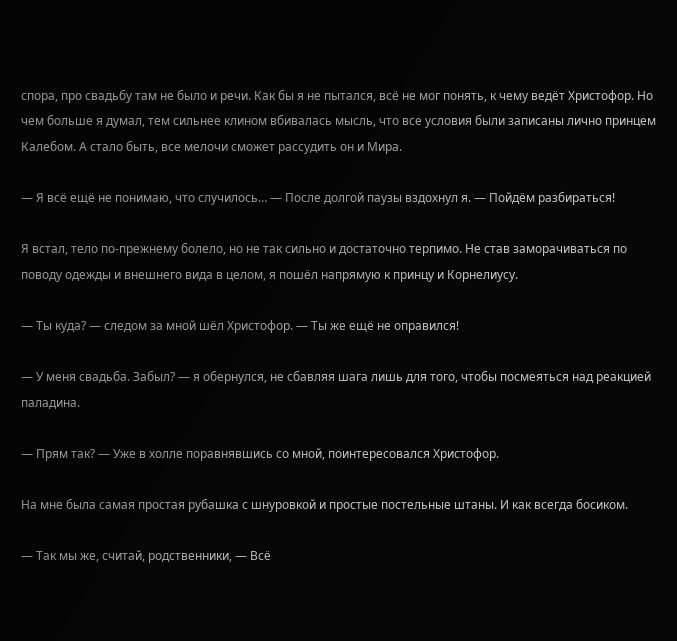спора, про свадьбу там не было и речи. Как бы я не пытался, всё не мог понять, к чему ведёт Христофор. Но чем больше я думал, тем сильнее клином вбивалась мысль, что все условия были записаны лично принцем Калебом. А стало быть, все мелочи сможет рассудить он и Мира.

— Я всё ещё не понимаю, что случилось… — После долгой паузы вздохнул я. — Пойдём разбираться!

Я встал, тело по-прежнему болело, но не так сильно и достаточно терпимо. Не став заморачиваться по поводу одежды и внешнего вида в целом, я пошёл напрямую к принцу и Корнелиусу.

— Ты куда? — следом за мной шёл Христофор. — Ты же ещё не оправился!

— У меня свадьба. Забыл? — я обернулся, не сбавляя шага лишь для того, чтобы посмеяться над реакцией паладина.

— Прям так? — Уже в холле поравнявшись со мной, поинтересовался Христофор.

На мне была самая простая рубашка с шнуровкой и простые постельные штаны. И как всегда босиком.

— Так мы же, считай, родственники, — Всё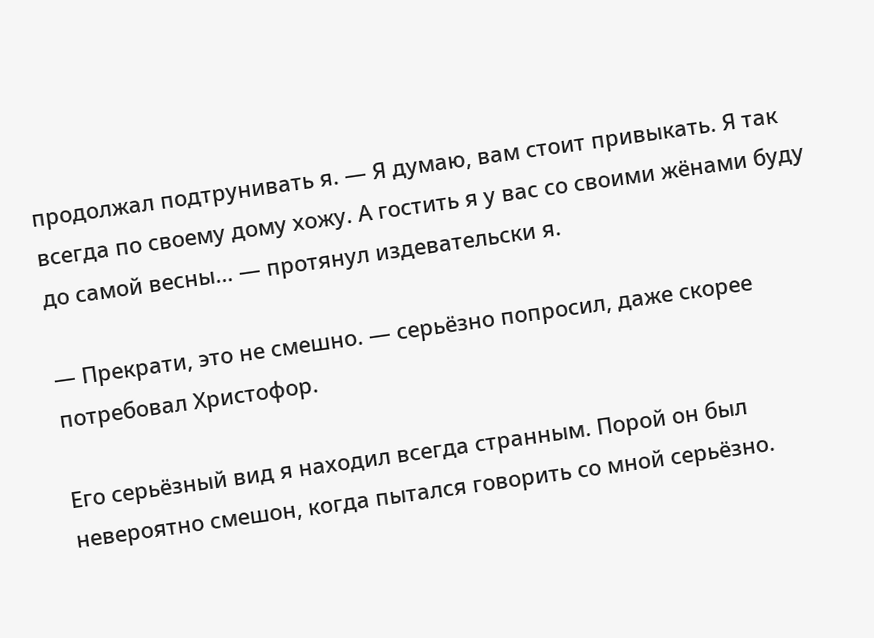продолжал подтрунивать я. — Я думаю, вам стоит привыкать. Я так всегда по своему дому хожу. А гостить я у вас со своими жёнами буду до самой весны… — протянул издевательски я.

— Прекрати, это не смешно. — серьёзно попросил, даже скорее потребовал Христофор.

Его серьёзный вид я находил всегда странным. Порой он был невероятно смешон, когда пытался говорить со мной серьёзно.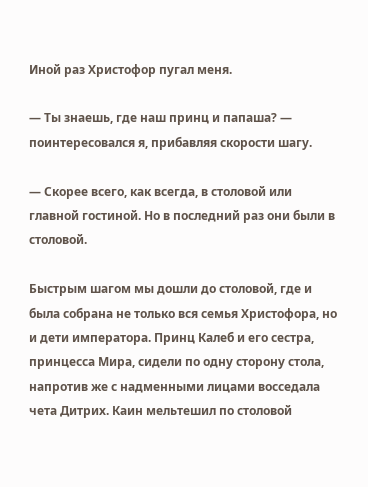Иной раз Христофор пугал меня.

— Ты знаешь, где наш принц и папаша? — поинтересовался я, прибавляя скорости шагу.

— Скорее всего, как всегда, в столовой или главной гостиной. Но в последний раз они были в столовой.

Быстрым шагом мы дошли до столовой, где и была собрана не только вся семья Христофора, но и дети императора. Принц Калеб и его сестра, принцесса Мира, сидели по одну сторону стола, напротив же с надменными лицами восседала чета Дитрих. Каин мельтешил по столовой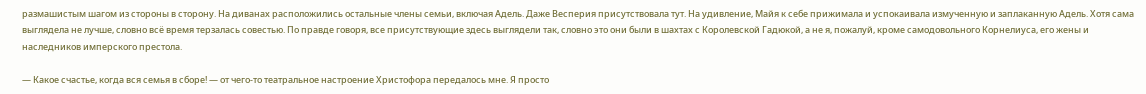размашистым шагом из стороны в сторону. На диванах расположились остальные члены семьи, включая Адель. Даже Весперия присутствовала тут. На удивление, Майя к себе прижимала и успокаивала измученную и заплаканную Адель. Хотя сама выглядела не лучше, словно всё время терзалась совестью. По правде говоря, все присутствующие здесь выглядели так, словно это они были в шахтах с Королевской Гадюкой, а не я, пожалуй, кроме самодовольного Корнелиуса, его жены и наследников имперского престола.

— Какое счастье, когда вся семья в сборе! — от чего-то театральное настроение Христофора передалось мне. Я просто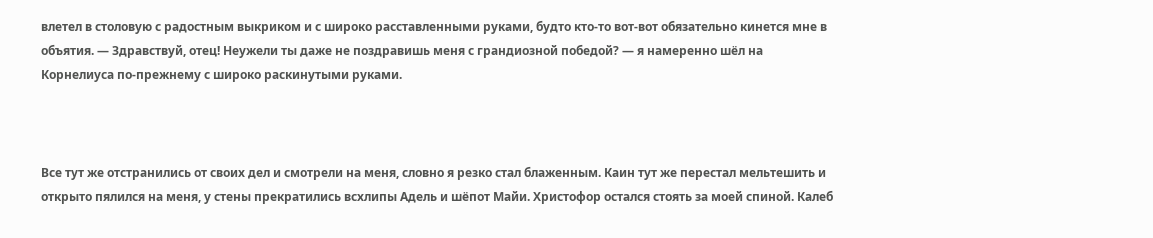влетел в столовую с радостным выкриком и с широко расставленными руками, будто кто-то вот-вот обязательно кинется мне в объятия. — Здравствуй, отец! Неужели ты даже не поздравишь меня с грандиозной победой? — я намеренно шёл на Корнелиуса по-прежнему с широко раскинутыми руками.



Все тут же отстранились от своих дел и смотрели на меня, словно я резко стал блаженным. Каин тут же перестал мельтешить и открыто пялился на меня, у стены прекратились всхлипы Адель и шёпот Майи. Христофор остался стоять за моей спиной. Калеб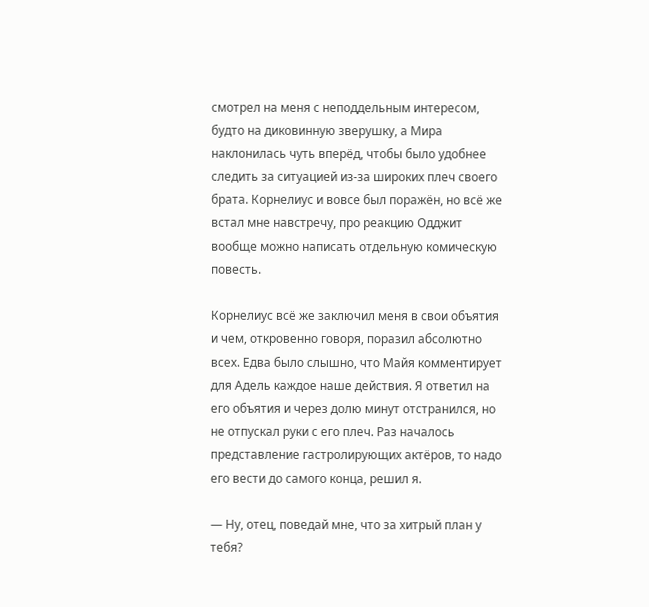смотрел на меня с неподдельным интересом, будто на диковинную зверушку, а Мира наклонилась чуть вперёд, чтобы было удобнее следить за ситуацией из-за широких плеч своего брата. Корнелиус и вовсе был поражён, но всё же встал мне навстречу, про реакцию Одджит вообще можно написать отдельную комическую повесть.

Корнелиус всё же заключил меня в свои объятия и чем, откровенно говоря, поразил абсолютно всех. Едва было слышно, что Майя комментирует для Адель каждое наше действия. Я ответил на его объятия и через долю минут отстранился, но не отпускал руки с его плеч. Раз началось представление гастролирующих актёров, то надо его вести до самого конца, решил я.

— Ну, отец, поведай мне, что за хитрый план у тебя?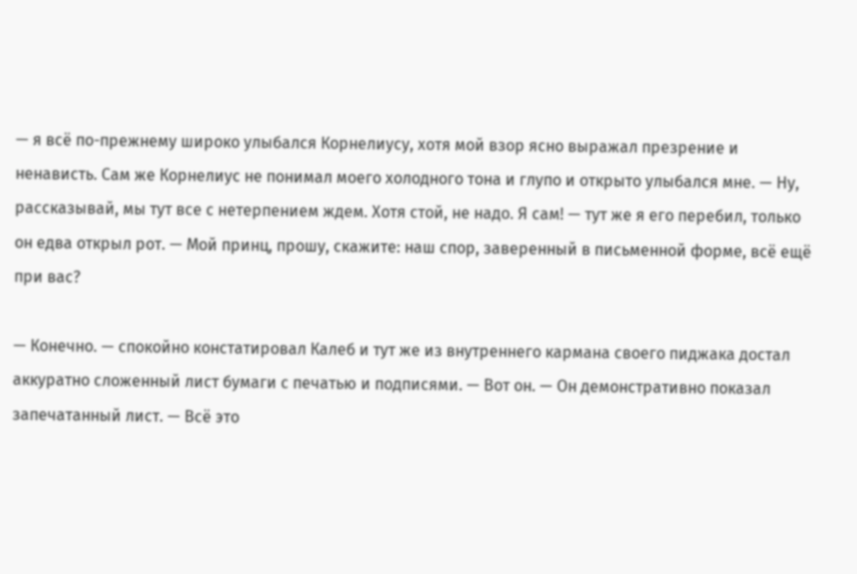— я всё по-прежнему широко улыбался Корнелиусу, хотя мой взор ясно выражал презрение и ненависть. Сам же Корнелиус не понимал моего холодного тона и глупо и открыто улыбался мне. — Ну, рассказывай, мы тут все с нетерпением ждем. Хотя стой, не надо. Я сам! — тут же я его перебил, только он едва открыл рот. — Мой принц, прошу, скажите: наш спор, заверенный в письменной форме, всё ещё при вас?

— Конечно. — спокойно констатировал Калеб и тут же из внутреннего кармана своего пиджака достал аккуратно сложенный лист бумаги с печатью и подписями. — Вот он. — Он демонстративно показал запечатанный лист. — Всё это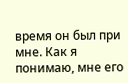время он был при мне. Как я понимаю, мне его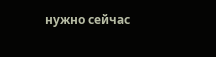нужно сейчас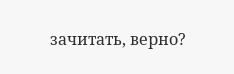зачитать, верно?